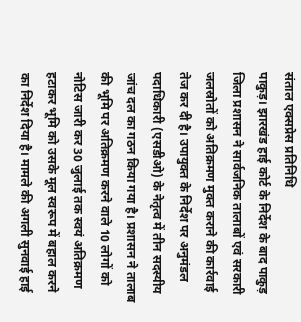संताल एक्सप्रेस प्रतिनिधि
पाकुड़। झारखंड हाई कोर्ट के निर्देश के बाद पाकुड़ जिला प्रशासन ने सार्वजनिक तालाबों एवं सरकारी जलस्रोतों को अतिक्रमण मुक्त कराने की कार्रवाई तेज कर दी है। उपायुक्त के निर्देश पर अनुमंडल पदाधिकारी (एसडीओ) के नेतृत्व में तीन सदस्यीय जांच दल का गठन किया गया है। प्रशासन ने तालाब की भूमि पर अतिक्रमण करने वाले 10 लोगों को नोटिस जारी कर 30 जुलाई तक स्वयं अतिक्रमण हटाकर भूमि को उसके मूल स्वरूप में बहाल करने का निर्देश दिया है। मामले की अगली सुनवाई हाई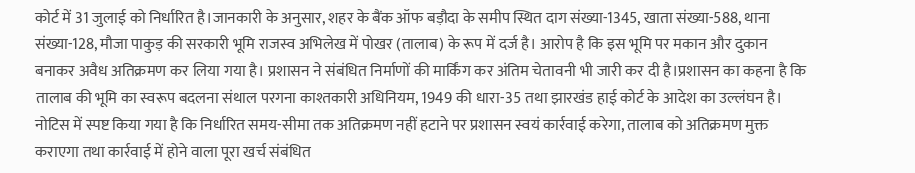कोर्ट में 31 जुलाई को निर्धारित है।जानकारी के अनुसार, शहर के बैंक ऑफ बड़ौदा के समीप स्थित दाग संख्या-1345, खाता संख्या-588, थाना संख्या-128, मौजा पाकुड़ की सरकारी भूमि राजस्व अभिलेख में पोखर (तालाब) के रूप में दर्ज है। आरोप है कि इस भूमि पर मकान और दुकान बनाकर अवैध अतिक्रमण कर लिया गया है। प्रशासन ने संबंधित निर्माणों की मार्किंग कर अंतिम चेतावनी भी जारी कर दी है।प्रशासन का कहना है कि तालाब की भूमि का स्वरूप बदलना संथाल परगना काश्तकारी अधिनियम, 1949 की धारा-35 तथा झारखंड हाई कोर्ट के आदेश का उल्लंघन है। नोटिस में स्पष्ट किया गया है कि निर्धारित समय-सीमा तक अतिक्रमण नहीं हटाने पर प्रशासन स्वयं कार्रवाई करेगा, तालाब को अतिक्रमण मुक्त कराएगा तथा कार्रवाई में होने वाला पूरा खर्च संबंधित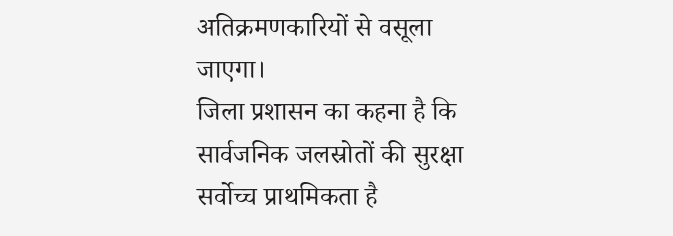अतिक्रमणकारियों से वसूला जाएगा।
जिला प्रशासन का कहना है कि सार्वजनिक जलस्रोतों की सुरक्षा सर्वोच्च प्राथमिकता है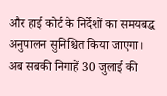और हाई कोर्ट के निर्देशों का समयबद्ध अनुपालन सुनिश्चित किया जाएगा। अब सबकी निगाहें 30 जुलाई की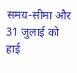समय-सीमा और 31 जुलाई को हाई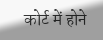कोर्ट में होने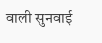वाली सुनवाई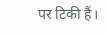पर टिकी हैं।